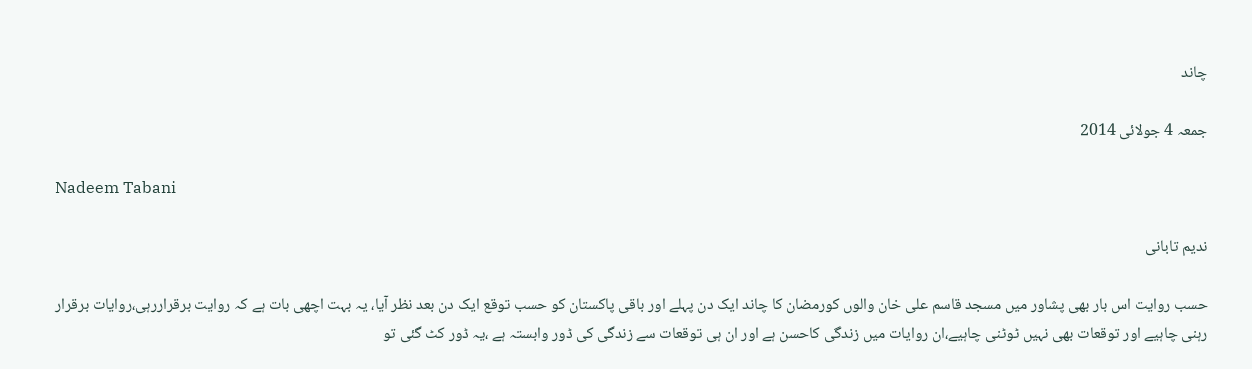چاند

جمعہ 4 جولائی 2014

Nadeem Tabani

ندیم تابانی

حسب روایت اس بار بھی پشاور میں مسجد قاسم علی خان والوں کورمضان کا چاند ایک دن پہلے اور باقی پاکستان کو حسب توقع ایک دن بعد نظر آیا، یہ بہت اچھی بات ہے کہ روایت برقراررہی،روایات برقرار رہنی چاہیے اور توقعات بھی نہیں ٹوٹنی چاہیے،ان روایات میں زندگی کاحسن ہے اور ان ہی توقعات سے زندگی کی ڈور وابستہ ہے ،یہ ڈور کٹ گئی تو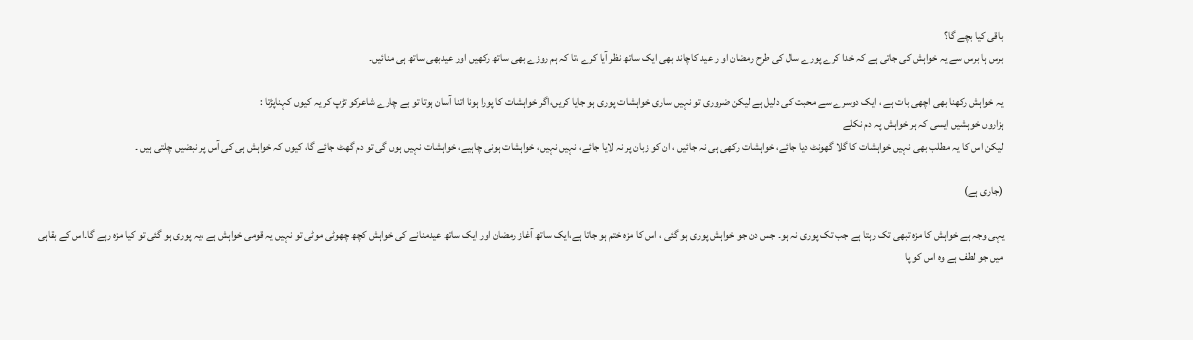باقی کیا بچے گا؟
برس ہا برس سے یہ خواہش کی جاتی ہے کہ خدا کرے پورے سال کی طرح رمضان او ر عید کاچاند بھی ایک ساتھ نظر آیا کرے ،تا کہ ہم روزے بھی ساتھ رکھیں اور عیدبھی ساتھ ہی منائیں۔

یہ خواہش رکھنا بھی اچھی بات ہے ، ایک دوسرے سے محبت کی دلیل ہے لیکن ضروری تو نہیں ساری خواہشات پوری ہو جایا کریں،اگر خواہشات کا پورا ہونا اتنا آسان ہوتا تو بے چارے شاعرکو تڑپ کر یہ کیوں کہناپڑتا :
ہزاروں خوہشیں ایسی کہ ہر خواہش پہ دم نکلے
لیکن اس کا یہ مطلب بھی نہیں خواہشات کا گلا گھونٹ دیا جائے، خواہشات رکھی ہی نہ جائیں ، ان کو زبان پر نہ لایا جائے، نہیں نہیں، خواہشات ہونی چاہیے، خواہشات نہیں ہوں گی تو دم گھٹ جائے گا، کیوں کہ خواہش ہی کی آس پر نبضیں چلتی ہیں ۔

(جاری ہے)

یہی وجہ ہے خواہش کا مزہ تبھی تک رہتا ہے جب تک پوری نہ ہو۔ جس دن جو خواہش پوری ہو گئی ، اس کا مزہ ختم ہو جاتا ہے،ایک ساتھ آغاز رمضان اور ایک ساتھ عیدمنانے کی خواہش کچھ چھوٹی موٹی تو نہیں یہ قومی خواہش ہے ،یہ پوری ہو گئی تو کیا مزہ رہے گا۔اس کے بقاہی میں جو لطف ہے وہ اس کو پا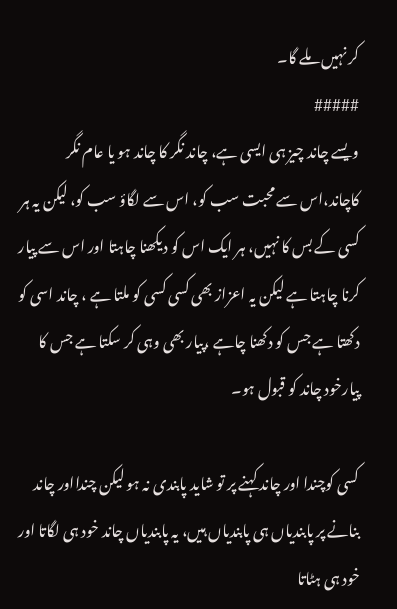کر نہیں ملے گا۔
#####
ویسے چاند چیز ہی ایسی ہے، چاند نگر کا چاند ہو یا عام نگر کاچاند،اس سے محبت سب کو، اس سے لگاؤ سب کو، لیکن یہ ہر کسی کے بس کا نہیں، ہر ایک اس کو دیکھنا چاہتا اور اس سے پیار کرنا چاہتا ہے لیکن یہ اعزاز بھی کسی کسی کو ملتا ہے ، چاند اسی کو دکھتا ہے جس کو دکھنا چاہے ،پیار بھی وہی کر سکتا ہے جس کا پیارخود چاند کو قبول ہو۔

کسی کوچندا اور چاند کہنے پر تو شاید پابندی نہ ہو لیکن چندااور چاند بنانے پر پابندیاں ہی پابندیاں ہیں، یہ پابندیاں چاند خود ہی لگاتا اور خود ہی ہٹاتا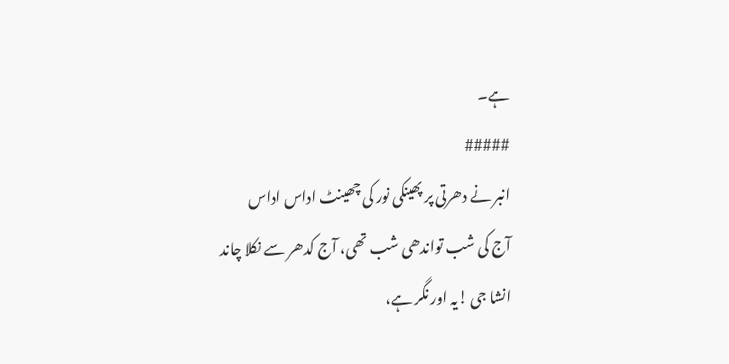ہے۔
#####
انبر نے دھرتی پر پھینکی نور کی چھینٹ اداس اداس
آج کی شب تواندھی شب تھی، آج کدھر سے نکلا چاند
انشا جی !یہ اور نگر ہے،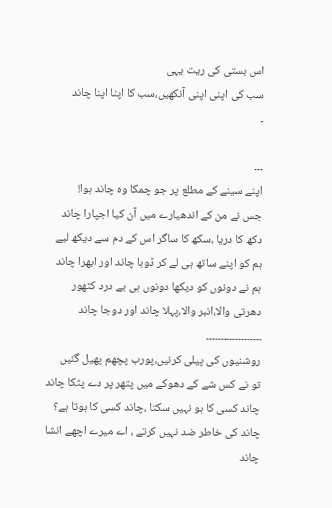اس بستی کی ریت یہی
سب کی اپنی اپنی آنکھیں،سب کا اپنا اپنا چاند
۔

۔۔۔
اپنے سینے کے مطلع پر جو چمکا وہ چاند ہوا!
جس نے من کے اندھیارے میں آن کیا اجپارا چاند
دکھ کا دریا ،سکھ کا ساگر اس کے دم سے دیکھ لیے
ہم کو اپنے ساتھ ہی لے کر ڈوبا چاند اور ابھرا چاند
ہم نے دونوں کو دیکھا دونوں ہی بے درد کٹھور
دھرتی والا،انبر والا،پہلا چاند اور دوجا چاند
۔۔۔۔۔۔۔۔۔۔۔۔۔۔۔۔۔۔۔
روشنیوں کی پیلی کرنیں،پورب پچھم پھیل گئیں
تو نے کس شے کے دھوکے میں پتھر پر دے پٹکا چاند
چاند کسی کا ہو نہیں سکتا ،چاند کسی کا ہوتا ہے؟
چاند کی خاطر ضد نہیں کرتے ، اے میرے اچھے انشا چاند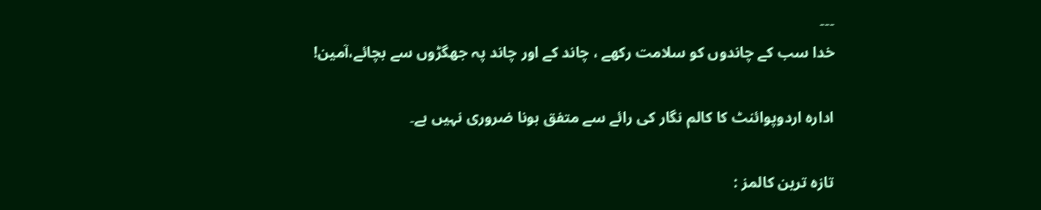۔۔۔
خدا سب کے چاندوں کو سلامت رکھے ، چاند کے اور چاند پہ جھگڑوں سے بچائے،آمین!

ادارہ اردوپوائنٹ کا کالم نگار کی رائے سے متفق ہونا ضروری نہیں ہے۔

تازہ ترین کالمز :